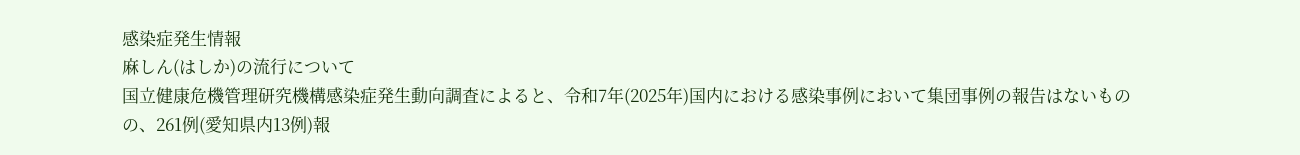感染症発生情報
麻しん(はしか)の流行について
国立健康危機管理研究機構感染症発生動向調査によると、令和7年(2025年)国内における感染事例において集団事例の報告はないものの、261例(愛知県内13例)報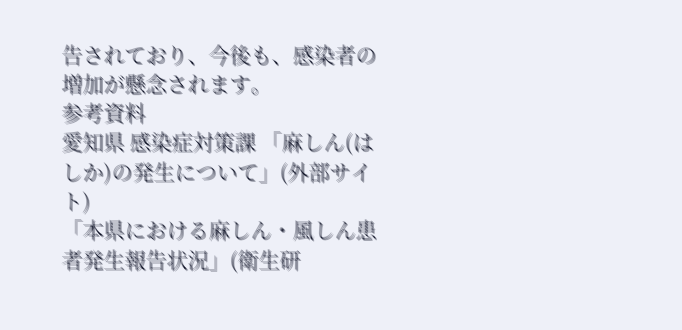告されており、今後も、感染者の増加が懸念されます。
参考資料
愛知県 感染症対策課 「麻しん(はしか)の発生について」(外部サイト)
「本県における麻しん・風しん患者発生報告状況」(衛生研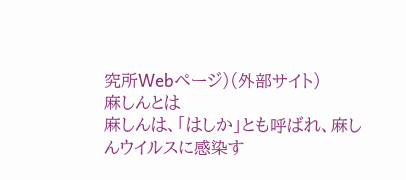究所Webページ)(外部サイト)
麻しんとは
麻しんは、「はしか」とも呼ばれ、麻しんウイルスに感染す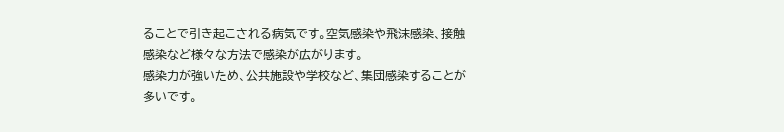ることで引き起こされる病気です。空気感染や飛沫感染、接触感染など様々な方法で感染が広がります。
感染力が強いため、公共施設や学校など、集団感染することが多いです。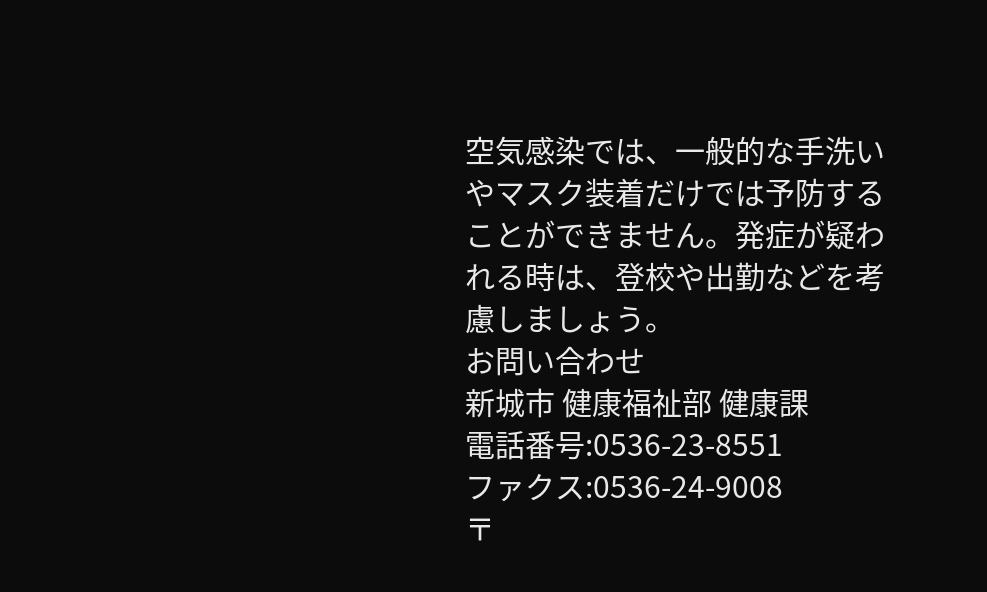空気感染では、一般的な手洗いやマスク装着だけでは予防することができません。発症が疑われる時は、登校や出勤などを考慮しましょう。
お問い合わせ
新城市 健康福祉部 健康課
電話番号:0536-23-8551
ファクス:0536-24-9008
〒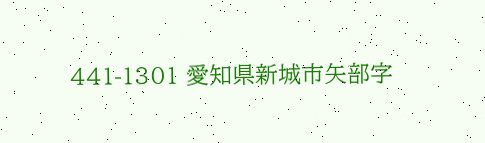441-1301 愛知県新城市矢部字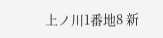上ノ川1番地8 新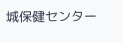城保健センター